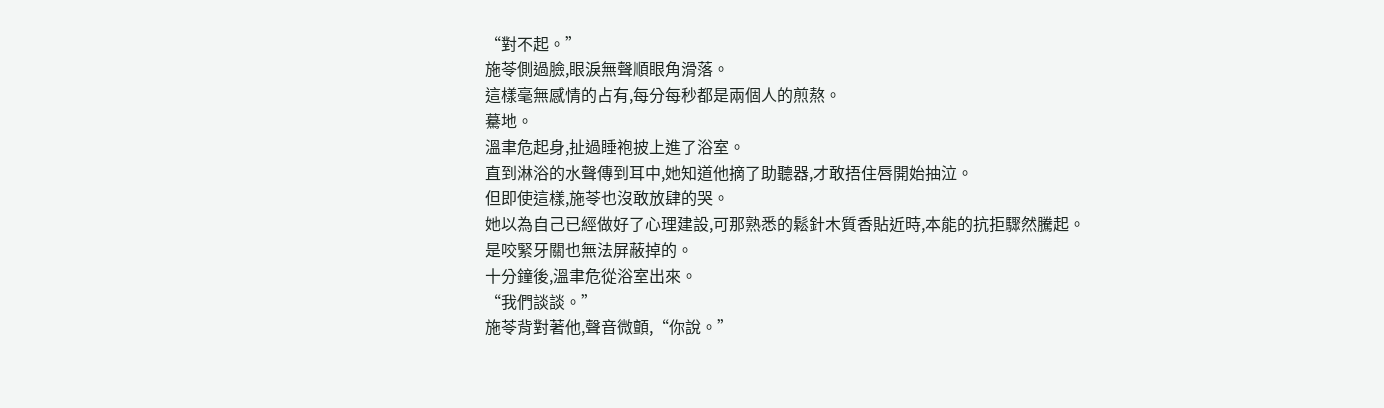“對不起。”
施苓側過臉,眼淚無聲順眼角滑落。
這樣毫無感情的占有,每分每秒都是兩個人的煎熬。
驀地。
溫聿危起身,扯過睡袍披上進了浴室。
直到淋浴的水聲傳到耳中,她知道他摘了助聽器,才敢捂住唇開始抽泣。
但即使這樣,施苓也沒敢放肆的哭。
她以為自己已經做好了心理建設,可那熟悉的鬆針木質香貼近時,本能的抗拒驟然騰起。
是咬緊牙關也無法屏蔽掉的。
十分鐘後,溫聿危從浴室出來。
“我們談談。”
施苓背對著他,聲音微顫,“你說。”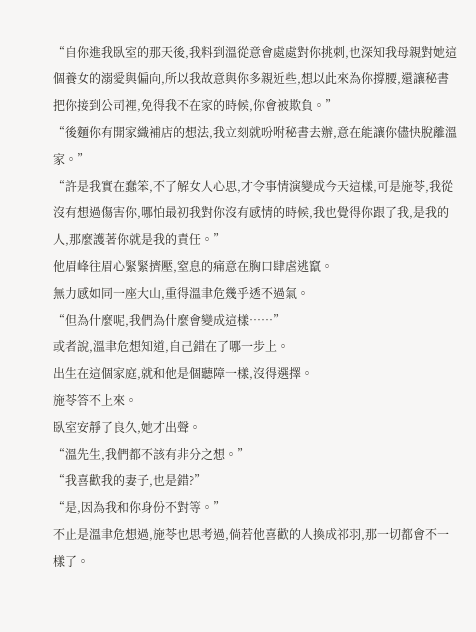“自你進我臥室的那天後,我料到溫從意會處處對你挑刺,也深知我母親對她這個養女的溺愛與偏向,所以我故意與你多親近些,想以此來為你撐腰,還讓秘書把你接到公司裡,免得我不在家的時候,你會被欺負。”
“後麵你有開家織補店的想法,我立刻就吩咐秘書去辦,意在能讓你儘快脫離溫家。”
“許是我實在蠢笨,不了解女人心思,才令事情演變成今天這樣,可是施苓,我從沒有想過傷害你,哪怕最初我對你沒有感情的時候,我也覺得你跟了我,是我的人,那麼護著你就是我的責任。”
他眉峰往眉心緊緊擠壓,窒息的痛意在胸口肆虐逃竄。
無力感如同一座大山,重得溫聿危幾乎透不過氣。
“但為什麼呢,我們為什麼會變成這樣……”
或者說,溫聿危想知道,自己錯在了哪一步上。
出生在這個家庭,就和他是個聽障一樣,沒得選擇。
施苓答不上來。
臥室安靜了良久,她才出聲。
“溫先生,我們都不該有非分之想。”
“我喜歡我的妻子,也是錯?”
“是,因為我和你身份不對等。”
不止是溫聿危想過,施苓也思考過,倘若他喜歡的人換成祁羽,那一切都會不一樣了。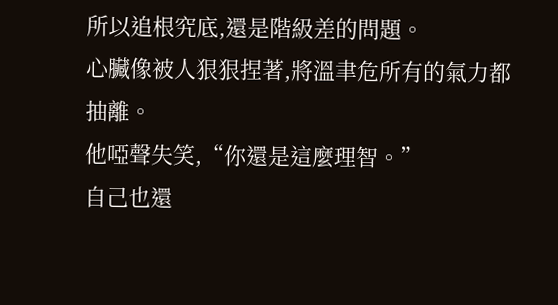所以追根究底,還是階級差的問題。
心臟像被人狠狠捏著,將溫聿危所有的氣力都抽離。
他啞聲失笑,“你還是這麼理智。”
自己也還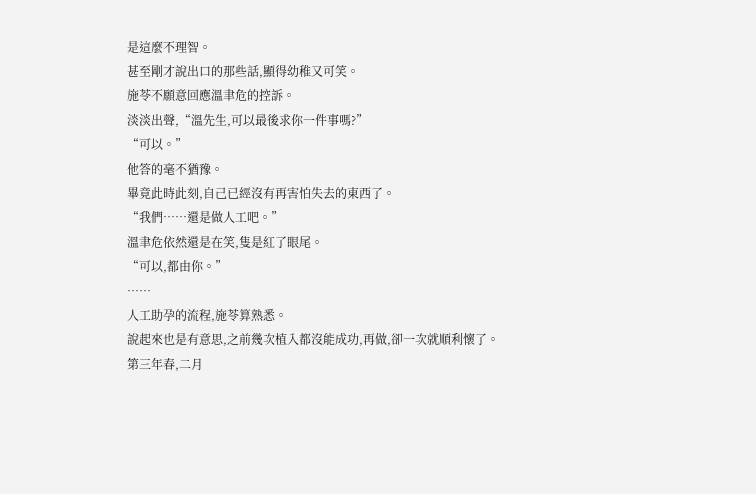是這麼不理智。
甚至剛才說出口的那些話,顯得幼稚又可笑。
施苓不願意回應溫聿危的控訴。
淡淡出聲,“溫先生,可以最後求你一件事嗎?”
“可以。”
他答的毫不猶豫。
畢竟此時此刻,自己已經沒有再害怕失去的東西了。
“我們……還是做人工吧。”
溫聿危依然還是在笑,隻是紅了眼尾。
“可以,都由你。”
……
人工助孕的流程,施苓算熟悉。
說起來也是有意思,之前幾次植入都沒能成功,再做,卻一次就順利懷了。
第三年春,二月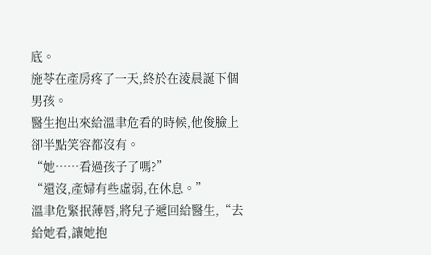底。
施苓在產房疼了一天,終於在淩晨誕下個男孩。
醫生抱出來給溫聿危看的時候,他俊臉上卻半點笑容都沒有。
“她……看過孩子了嗎?”
“還沒,產婦有些虛弱,在休息。”
溫聿危緊抿薄唇,將兒子遞回給醫生,“去給她看,讓她抱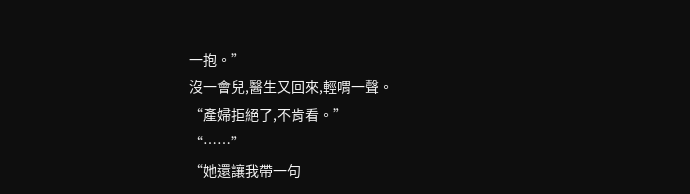一抱。”
沒一會兒,醫生又回來,輕喟一聲。
“產婦拒絕了,不肯看。”
“……”
“她還讓我帶一句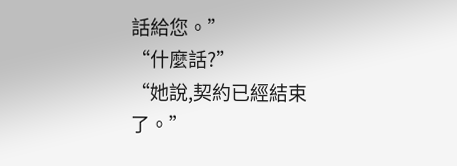話給您。”
“什麼話?”
“她說,契約已經結束了。”